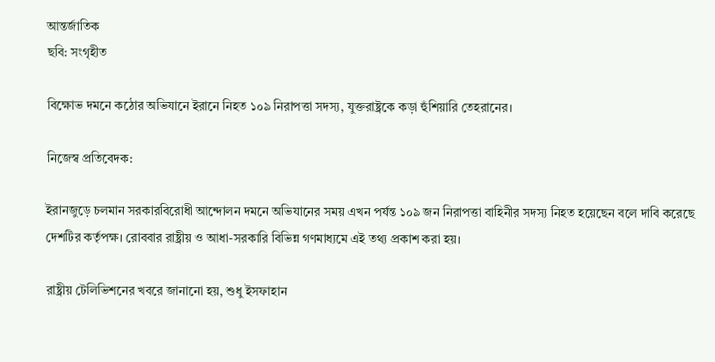আন্তর্জাতিক
ছবি: সংগৃহীত

বিক্ষোভ দমনে কঠোর অভিযানে ইরানে নিহত ১০৯ নিরাপত্তা সদস্য, যুক্তরাষ্ট্রকে কড়া হুঁশিয়ারি তেহরানের।

নিজেস্ব প্রতিবেদক:

ইরানজুড়ে চলমান সরকারবিরোধী আন্দোলন দমনে অভিযানের সময় এখন পর্যন্ত ১০৯ জন নিরাপত্তা বাহিনীর সদস্য নিহত হয়েছেন বলে দাবি করেছে দেশটির কর্তৃপক্ষ। রোববার রাষ্ট্রীয় ও আধা-সরকারি বিভিন্ন গণমাধ্যমে এই তথ্য প্রকাশ করা হয়।

রাষ্ট্রীয় টেলিভিশনের খবরে জানানো হয়, শুধু ইসফাহান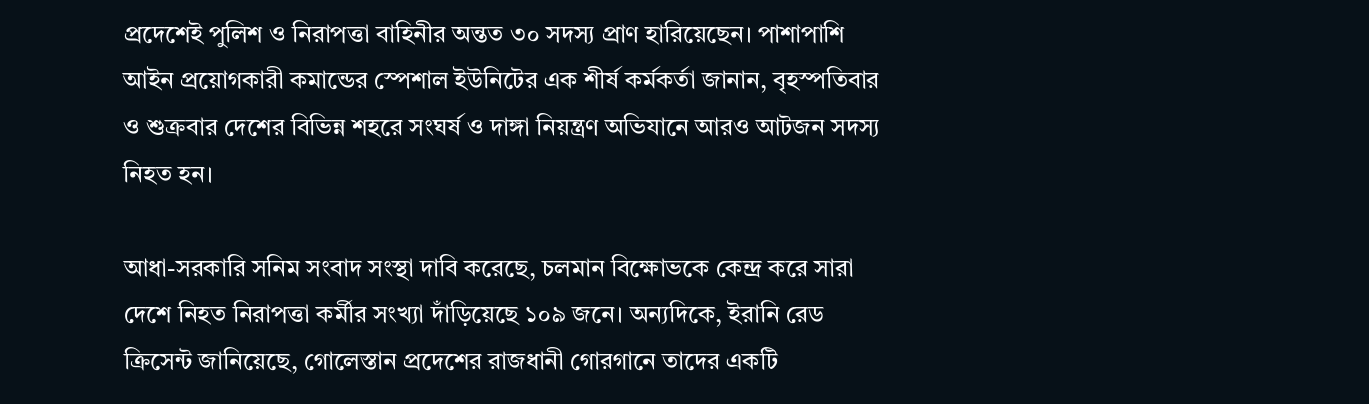প্রদেশেই পুলিশ ও নিরাপত্তা বাহিনীর অন্তত ৩০ সদস্য প্রাণ হারিয়েছেন। পাশাপাশি আইন প্রয়োগকারী কমান্ডের স্পেশাল ইউনিটের এক শীর্ষ কর্মকর্তা জানান, বৃহস্পতিবার ও শুক্রবার দেশের বিভিন্ন শহরে সংঘর্ষ ও দাঙ্গা নিয়ন্ত্রণ অভিযানে আরও আটজন সদস্য নিহত হন।

আধা-সরকারি সনিম সংবাদ সংস্থা দাবি করেছে, চলমান বিক্ষোভকে কেন্দ্র করে সারা দেশে নিহত নিরাপত্তা কর্মীর সংখ্যা দাঁড়িয়েছে ১০৯ জনে। অন্যদিকে, ইরানি রেড ক্রিসেন্ট জানিয়েছে, গোলেস্তান প্রদেশের রাজধানী গোরগানে তাদের একটি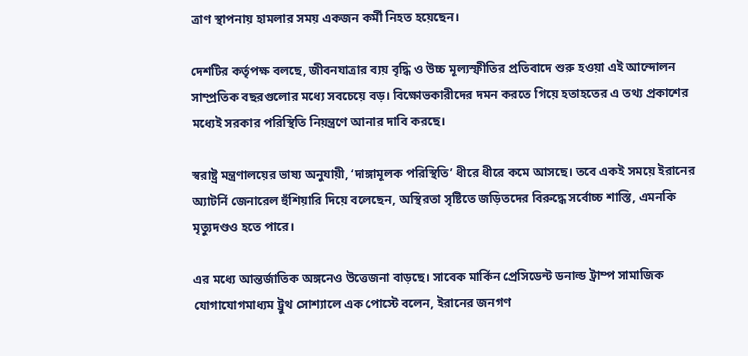ত্রাণ স্থাপনায় হামলার সময় একজন কর্মী নিহত হয়েছেন।

দেশটির কর্তৃপক্ষ বলছে, জীবনযাত্রার ব্যয় বৃদ্ধি ও উচ্চ মূল্যস্ফীতির প্রতিবাদে শুরু হওয়া এই আন্দোলন সাম্প্রতিক বছরগুলোর মধ্যে সবচেয়ে বড়। বিক্ষোভকারীদের দমন করতে গিয়ে হতাহতের এ তথ্য প্রকাশের মধ্যেই সরকার পরিস্থিতি নিয়ন্ত্রণে আনার দাবি করছে।

স্বরাষ্ট্র মন্ত্রণালয়ের ভাষ্য অনুযায়ী, ‘দাঙ্গামূলক পরিস্থিতি’ ধীরে ধীরে কমে আসছে। তবে একই সময়ে ইরানের অ্যাটর্নি জেনারেল হুঁশিয়ারি দিয়ে বলেছেন, অস্থিরতা সৃষ্টিতে জড়িতদের বিরুদ্ধে সর্বোচ্চ শাস্তি, এমনকি মৃত্যুদণ্ডও হতে পারে।

এর মধ্যে আন্তর্জাতিক অঙ্গনেও উত্তেজনা বাড়ছে। সাবেক মার্কিন প্রেসিডেন্ট ডনাল্ড ট্রাম্প সামাজিক যোগাযোগমাধ্যম ট্রুথ সোশ্যালে এক পোস্টে বলেন, ইরানের জনগণ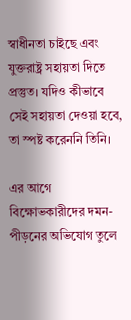স্বাধীনতা চাইছে এবং যুক্তরাষ্ট্র সহায়তা দিতে প্রস্তুত। যদিও কীভাবে সেই সহায়তা দেওয়া হবে, তা স্পষ্ট করেননি তিনি।

এর আগে বিক্ষোভকারীদের দমন-পীড়নের অভিযোগ তুলে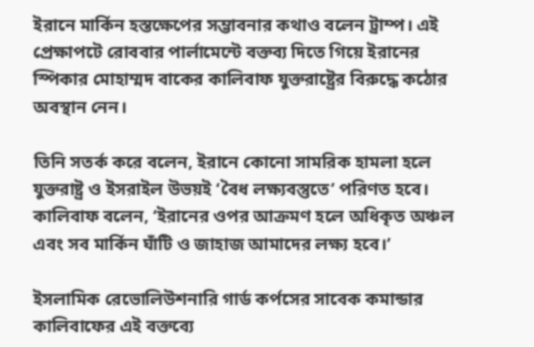ইরানে মার্কিন হস্তক্ষেপের সম্ভাবনার কথাও বলেন ট্রাম্প। এই প্রেক্ষাপটে রোববার পার্লামেন্টে বক্তব্য দিতে গিয়ে ইরানের স্পিকার মোহাম্মদ বাকের কালিবাফ যুক্তরাষ্ট্রের বিরুদ্ধে কঠোর অবস্থান নেন।

তিনি সতর্ক করে বলেন, ইরানে কোনো সামরিক হামলা হলে যুক্তরাষ্ট্র ও ইসরাইল উভয়ই ‘বৈধ লক্ষ্যবস্তুতে’ পরিণত হবে। কালিবাফ বলেন, ‘ইরানের ওপর আক্রমণ হলে অধিকৃত অঞ্চল এবং সব মার্কিন ঘাঁটি ও জাহাজ আমাদের লক্ষ্য হবে।’

ইসলামিক রেভোলিউশনারি গার্ড কর্পসের সাবেক কমান্ডার কালিবাফের এই বক্তব্যে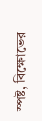স্পষ্ট, বিক্ষোভের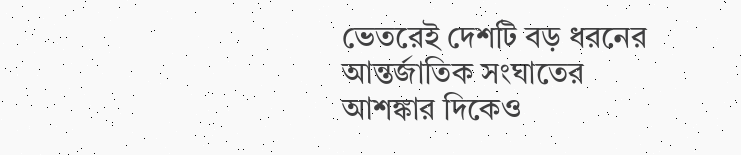ভেতরেই দেশটি বড় ধরনের আন্তর্জাতিক সংঘাতের আশঙ্কার দিকেও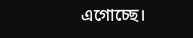এগোচ্ছে।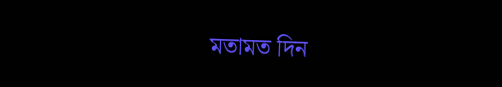মতামত দিন